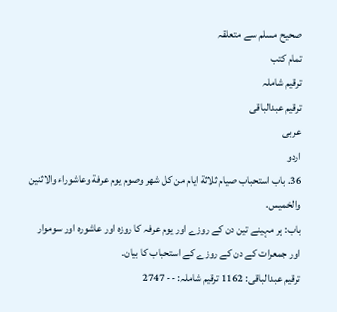صحيح مسلم سے متعلقہ
تمام کتب
ترقیم شاملہ
ترقيم عبدالباقی
عربی
اردو
36. باب استحباب صيام ثلاثة ايام من كل شهر وصوم يوم عرفة وعاشوراء والاثنين والخميس.
باب: ہر مہینے تین دن کے روزے اور یوم عرفہ کا روزہ اور عاشورہ اور سوموار اور جمعرات کے دن کے روزے کے استحباب کا بیان۔
ترقیم عبدالباقی: 1162 ترقیم شاملہ: -- 2747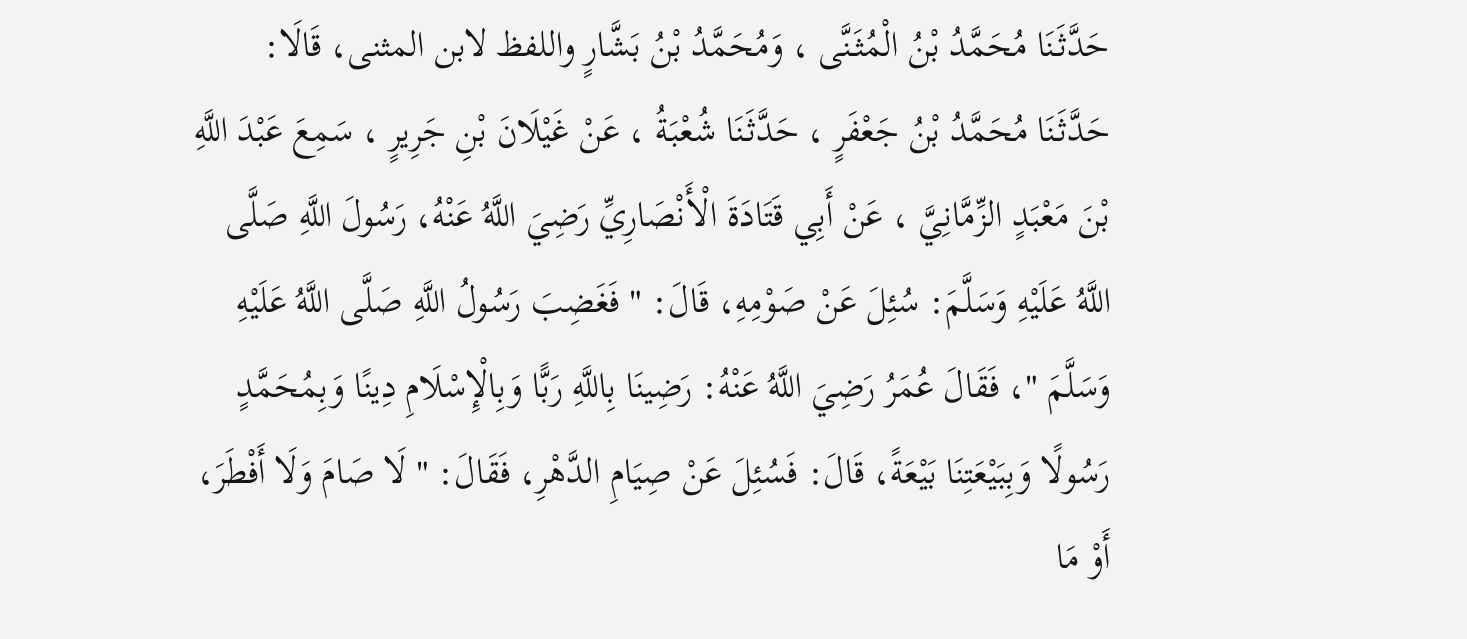حَدَّثَنَا مُحَمَّدُ بْنُ الْمُثَنَّى ، وَمُحَمَّدُ بْنُ بَشَّارٍ واللفظ لابن المثنى، قَالَا: حَدَّثَنَا مُحَمَّدُ بْنُ جَعْفَرٍ ، حَدَّثَنَا شُعْبَةُ ، عَنْ غَيْلَانَ بْنِ جَرِيرٍ ، سَمِعَ عَبْدَ اللَّهِ بْنَ مَعْبَدٍ الزِّمَّانِيَّ ، عَنْ أَبِي قَتَادَةَ الْأَنْصَارِيِّ رَضِيَ اللَّهُ عَنْهُ، رَسُولَ اللَّهِ صَلَّى اللَّهُ عَلَيْهِ وَسَلَّمَ: سُئِلَ عَنْ صَوْمِهِ، قَالَ: " فَغَضِبَ رَسُولُ اللَّهِ صَلَّى اللَّهُ عَلَيْهِ وَسَلَّمَ "، فَقَالَ عُمَرُ رَضِيَ اللَّهُ عَنْهُ: رَضِينَا بِاللَّهِ رَبًّا وَبِالْإِسْلَامِ دِينًا وَبِمُحَمَّدٍ رَسُولًا وَبِبَيْعَتِنَا بَيْعَةً، قَالَ: فَسُئِلَ عَنْ صِيَامِ الدَّهْرِ، فَقَالَ: " لَا صَامَ وَلَا أَفْطَرَ، أَوْ مَا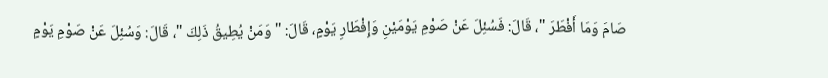صَامَ وَمَا أَفْطَرَ "، قَالَ: فَسُئِلَ عَنْ صَوْمِ يَوْمَيْنِ وَإِفْطَارِ يَوْمٍ، قَالَ: " وَمَنْ يُطِيقُ ذَلِكَ "، قَالَ: وَسُئِلَ عَنْ صَوْمِ يَوْمٍ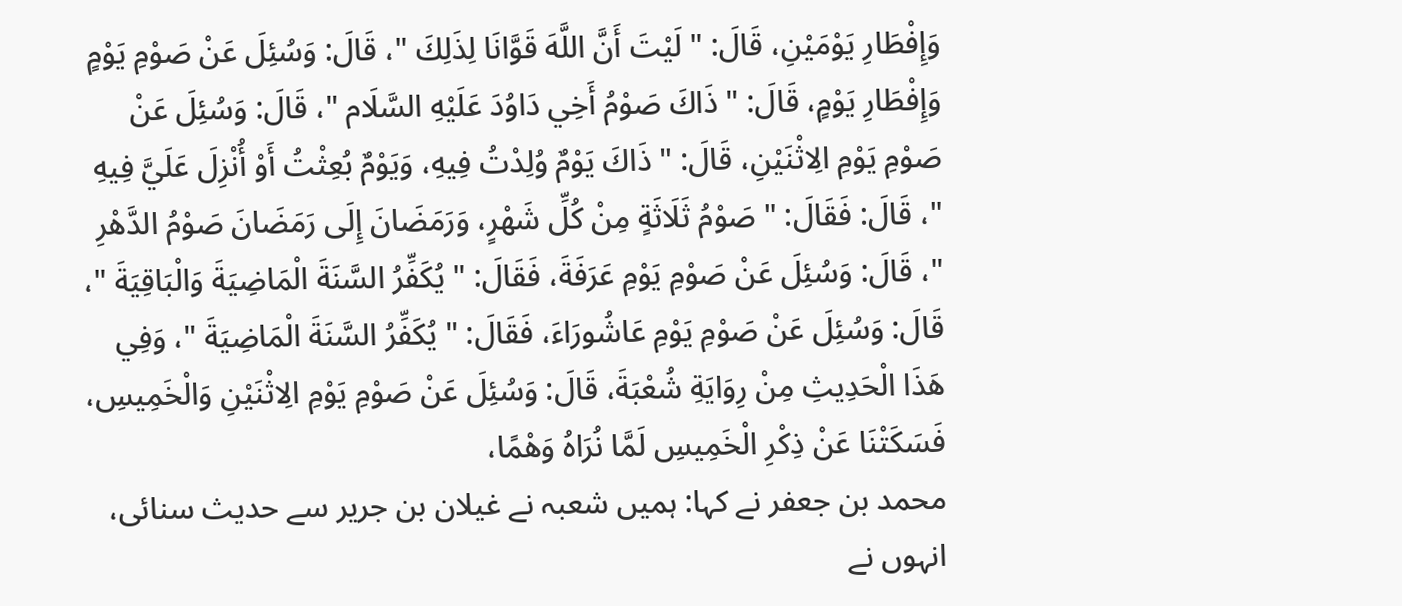وَإِفْطَارِ يَوْمَيْنِ، قَالَ: " لَيْتَ أَنَّ اللَّهَ قَوَّانَا لِذَلِكَ "، قَالَ: وَسُئِلَ عَنْ صَوْمِ يَوْمٍ وَإِفْطَارِ يَوْمٍ، قَالَ: " ذَاكَ صَوْمُ أَخِي دَاوُدَ عَلَيْهِ السَّلَام "، قَالَ: وَسُئِلَ عَنْ صَوْمِ يَوْمِ الِاثْنَيْنِ، قَالَ: " ذَاكَ يَوْمٌ وُلِدْتُ فِيهِ، وَيَوْمٌ بُعِثْتُ أَوْ أُنْزِلَ عَلَيَّ فِيهِ "، قَالَ: فَقَالَ: " صَوْمُ ثَلَاثَةٍ مِنْ كُلِّ شَهْرٍ، وَرَمَضَانَ إِلَى رَمَضَانَ صَوْمُ الدَّهْرِ "، قَالَ: وَسُئِلَ عَنْ صَوْمِ يَوْمِ عَرَفَةَ، فَقَالَ: " يُكَفِّرُ السَّنَةَ الْمَاضِيَةَ وَالْبَاقِيَةَ "، قَالَ: وَسُئِلَ عَنْ صَوْمِ يَوْمِ عَاشُورَاءَ، فَقَالَ: " يُكَفِّرُ السَّنَةَ الْمَاضِيَةَ "، وَفِي هَذَا الْحَدِيثِ مِنْ رِوَايَةِ شُعْبَةَ، قَالَ: وَسُئِلَ عَنْ صَوْمِ يَوْمِ الِاثْنَيْنِ وَالْخَمِيسِ، فَسَكَتْنَا عَنْ ذِكْرِ الْخَمِيسِ لَمَّا نُرَاهُ وَهْمًا،
محمد بن جعفر نے کہا: ہمیں شعبہ نے غیلان بن جریر سے حدیث سنائی، انہوں نے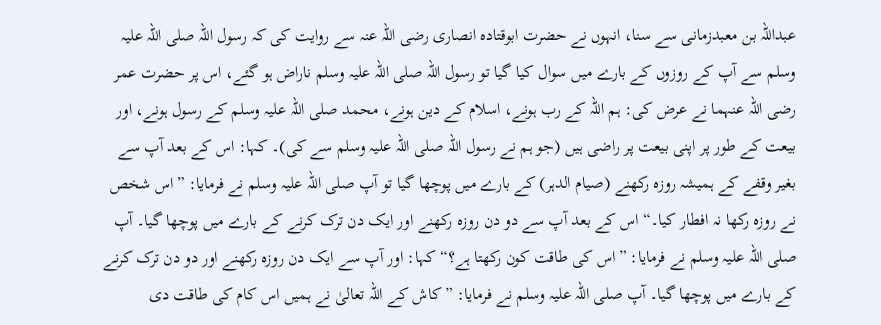عبداللہ بن معبدزمانی سے سنا، انہوں نے حضرت ابوقتادہ انصاری رضی اللہ عنہ سے روایت کی کہ رسول اللہ صلی اللہ علیہ وسلم سے آپ کے روزوں کے بارے میں سوال کیا گیا تو رسول اللہ صلی اللہ علیہ وسلم ناراض ہو گئے، اس پر حضرت عمر رضی اللہ عنہما نے عرض کی: ہم اللہ کے رب ہونے، اسلام کے دین ہونے، محمد صلی اللہ علیہ وسلم کے رسول ہونے، اور بیعت کے طور پر اپنی بیعت پر راضی ہیں (جو ہم نے رسول اللہ صلی اللہ علیہ وسلم سے کی)۔ کہا: اس کے بعد آپ سے بغیر وقفے کے ہمیشہ روزہ رکھنے (صیام الدہر) کے بارے میں پوچھا گیا تو آپ صلی اللہ علیہ وسلم نے فرمایا: ”اس شخص نے روزہ رکھا نہ افطار کیا۔“ اس کے بعد آپ سے دو دن روزہ رکھنے اور ایک دن ترک کرنے کے بارے میں پوچھا گیا۔ آپ صلی اللہ علیہ وسلم نے فرمایا: ”اس کی طاقت کون رکھتا ہے؟“ کہا: اور آپ سے ایک دن روزہ رکھنے اور دو دن ترک کرنے کے بارے میں پوچھا گیا۔ آپ صلی اللہ علیہ وسلم نے فرمایا: ”کاش کے اللہ تعالیٰ نے ہمیں اس کام کی طاقت دی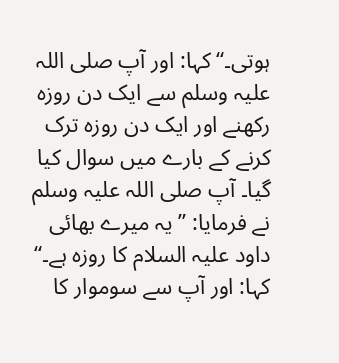ہوتی۔“ کہا: اور آپ صلی اللہ علیہ وسلم سے ایک دن روزہ رکھنے اور ایک دن روزہ ترک کرنے کے بارے میں سوال کیا گیا۔ آپ صلی اللہ علیہ وسلم نے فرمایا: ”یہ میرے بھائی داود علیہ السلام کا روزہ ہے۔“ کہا: اور آپ سے سوموار کا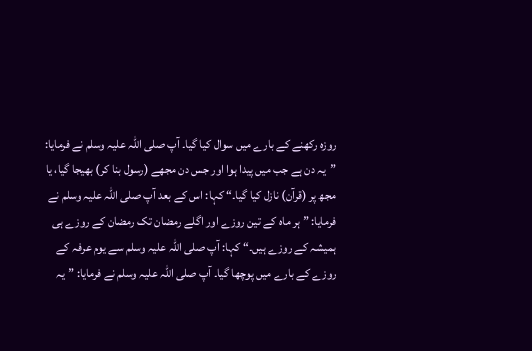روزہ رکھنے کے بارے میں سوال کیا گیا۔ آپ صلی اللہ علیہ وسلم نے فرمایا: ”یہ دن ہے جب میں پیدا ہوا اور جس دن مجھے (رسول بنا کر) بھیجا گیا، یا مجھ پر (قرآن) نازل کیا گیا۔“ کہا: اس کے بعد آپ صلی اللہ علیہ وسلم نے فرمایا: ”ہر ماہ کے تین روزے اور اگلے رمضان تک رمضان کے روزے ہی ہمیشہ کے روزے ہیں۔“ کہا: آپ صلی اللہ علیہ وسلم سے یوم عرفہ کے روزے کے بارے میں پوچھا گیا۔ آپ صلی اللہ علیہ وسلم نے فرمایا: ”یہ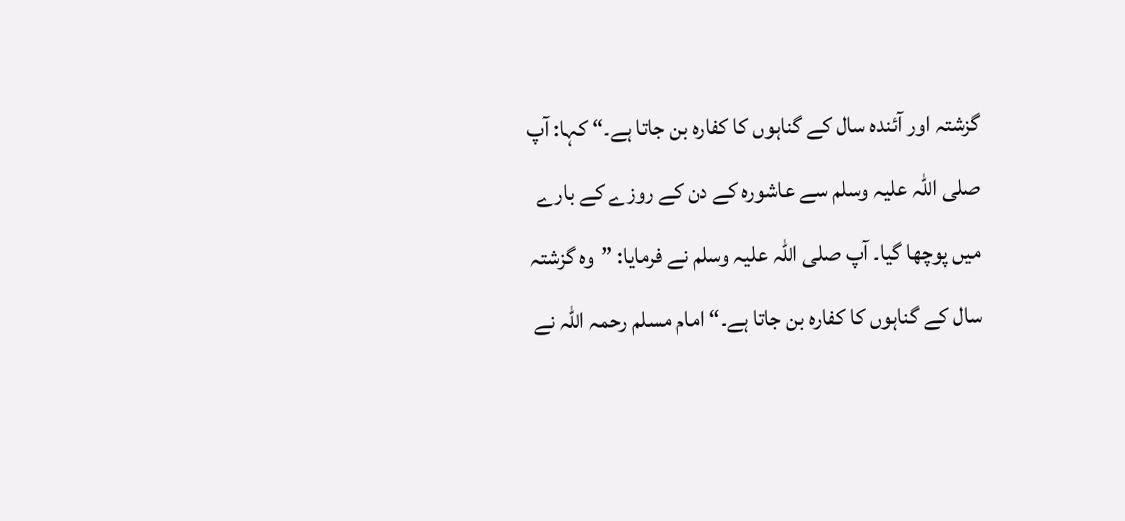گزشتہ اور آئندہ سال کے گناہوں کا کفارہ بن جاتا ہے۔“ کہا: آپ صلی اللہ علیہ وسلم سے عاشورہ کے دن کے روزے کے بارے میں پوچھا گیا۔ آپ صلی اللہ علیہ وسلم نے فرمایا: ”وہ گزشتہ سال کے گناہوں کا کفارہ بن جاتا ہے۔“ امام مسلم رحمہ اللہ نے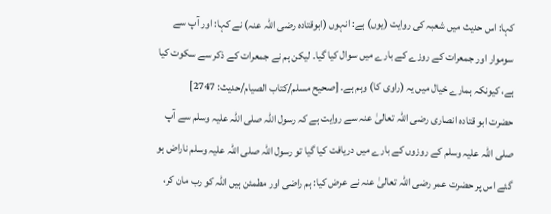کہا: اس حدیث میں شعبہ کی روایت (یوں) ہے: انہوں (ابوقتادہ رضی اللہ عنہ) نے کہا: اور آپ سے سوموار اور جمعرات کے روزے کے بارے میں سوال کیا گیا۔ لیکن ہم نے جمعرات کے ذکر سے سکوت کیا ہے، کیونکہ ہمارے خیال میں یہ (راوی کا) وہم ہے۔ [صحيح مسلم/كتاب الصيام/حدیث: 2747]
حضرت ابو قتادہ انصاری رضی اللہ تعالیٰ عنہ سے روایت ہے کہ رسول اللہ صلی اللہ علیہ وسلم سے آپ صلی اللہ علیہ وسلم کے روزوں کے بارے میں دریافت کیا گیا تو رسول اللہ صلی اللہ علیہ وسلم ناراض ہو گئے اس پر حضرت عمر رضی اللہ تعالیٰ عنہ نے عرض کیا: ہم راضی اور مطمئن ہیں اللہ کو رب مان کر،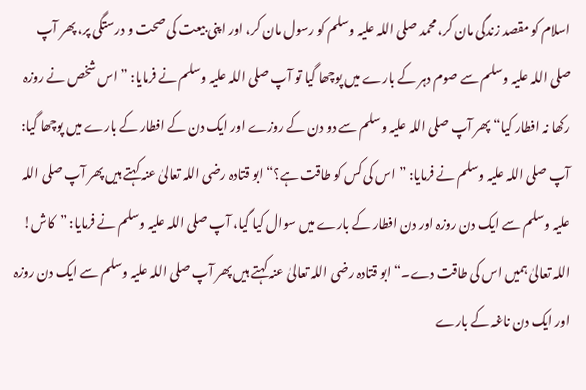اسلام کو مقصد زندگی مان کر، محمد صلی اللہ علیہ وسلم کو رسول مان کر، اور اپنی بیعت کی صحت و درستگی پر، پھر آپ صلی اللہ علیہ وسلم سے صوم دہر کے بارے میں پوچھا گیا تو آپ صلی اللہ علیہ وسلم نے فرمایا: ”اس شخص نے روزہ رکھا نہ افطار کیا“ پھر آپ صلی اللہ علیہ وسلم سے دو دن کے روزے اور ایک دن کے افطار کے بارے میں پوچھا گیا: آپ صلی اللہ علیہ وسلم نے فرمایا: ”اس کی کس کو طاقت ہے؟“ ابو قتادہ رضی اللہ تعالیٰ عنہ کہتے ہیں پھر آپ صلی اللہ علیہ وسلم سے ایک دن روزہ اور دن افطار کے بارے میں سوال کیا گیا، آپ صلی اللہ علیہ وسلم نے فرمایا: ”کاش! اللہ تعالیٰ ہمیں اس کی طاقت دے۔“ ابو قتادہ رضی اللہ تعالیٰ عنہ کہتے ہیں پھر آپ صلی اللہ علیہ وسلم سے ایک دن روزہ اور ایک دن ناغہ کے بارے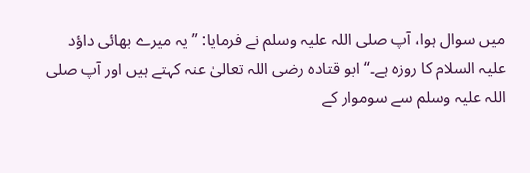میں سوال ہوا، آپ صلی اللہ علیہ وسلم نے فرمایا: ”یہ میرے بھائی داؤد علیہ السلام کا روزہ ہے۔“ ابو قتادہ رضی اللہ تعالیٰ عنہ کہتے ہیں اور آپ صلی اللہ علیہ وسلم سے سوموار کے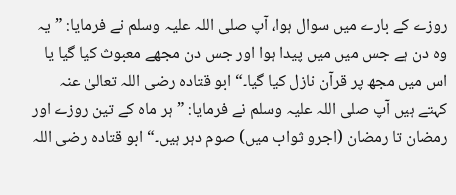روزے کے بارے میں سوال ہوا، آپ صلی اللہ علیہ وسلم نے فرمایا: ”یہ وہ دن ہے جس میں میں پیدا ہوا اور جس دن مجھے معبوث کیا گیا یا اس میں مجھ پر قرآن نازل کیا گیا۔“ ابو قتادہ رضی اللہ تعالیٰ عنہ کہتے ہیں آپ صلی اللہ علیہ وسلم نے فرمایا: ”ہر ماہ کے تین روزے اور رمضان تا رمضان (اجرو ثواب میں) صوم دہر ہیں۔“ ابو قتادہ رضی اللہ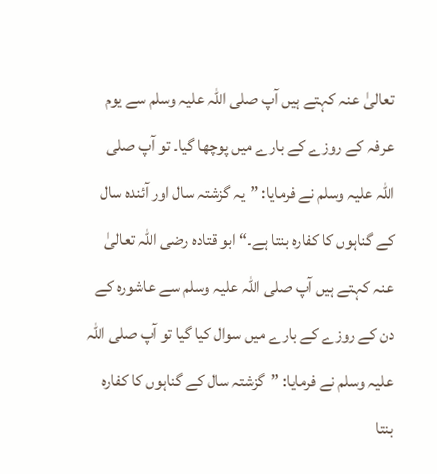تعالیٰ عنہ کہتے ہیں آپ صلی اللہ علیہ وسلم سے یوم عرفہ کے روزے کے بارے میں پوچھا گیا۔ تو آپ صلی اللہ علیہ وسلم نے فرمایا: ”یہ گزشتہ سال اور آئندہ سال کے گناہوں کا کفارہ بنتا ہے۔“ ابو قتادہ رضی اللہ تعالیٰ عنہ کہتے ہیں آپ صلی اللہ علیہ وسلم سے عاشورہ کے دن کے روزے کے بارے میں سوال کیا گیا تو آپ صلی اللہ علیہ وسلم نے فرمایا: ”گزشتہ سال کے گناہوں کا کفارہ بنتا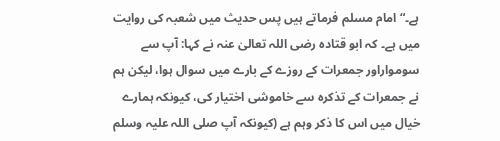ہے۔“ امام مسلم فرماتے ہیں پس حدیث میں شعبہ کی روایت میں ہے۔ کہ ابو قتادہ رضی اللہ تعالیٰ عنہ نے کہا: آپ سے سومواراور جمعرات کے روزے کے بارے میں سوال ہوا، لیکن ہم نے جمعرات کے تذکرہ سے خاموشی اختیار کی، کیونکہ ہمارے خیال میں اس کا ذکر وہم ہے (کیونکہ آپ صلی اللہ علیہ وسلم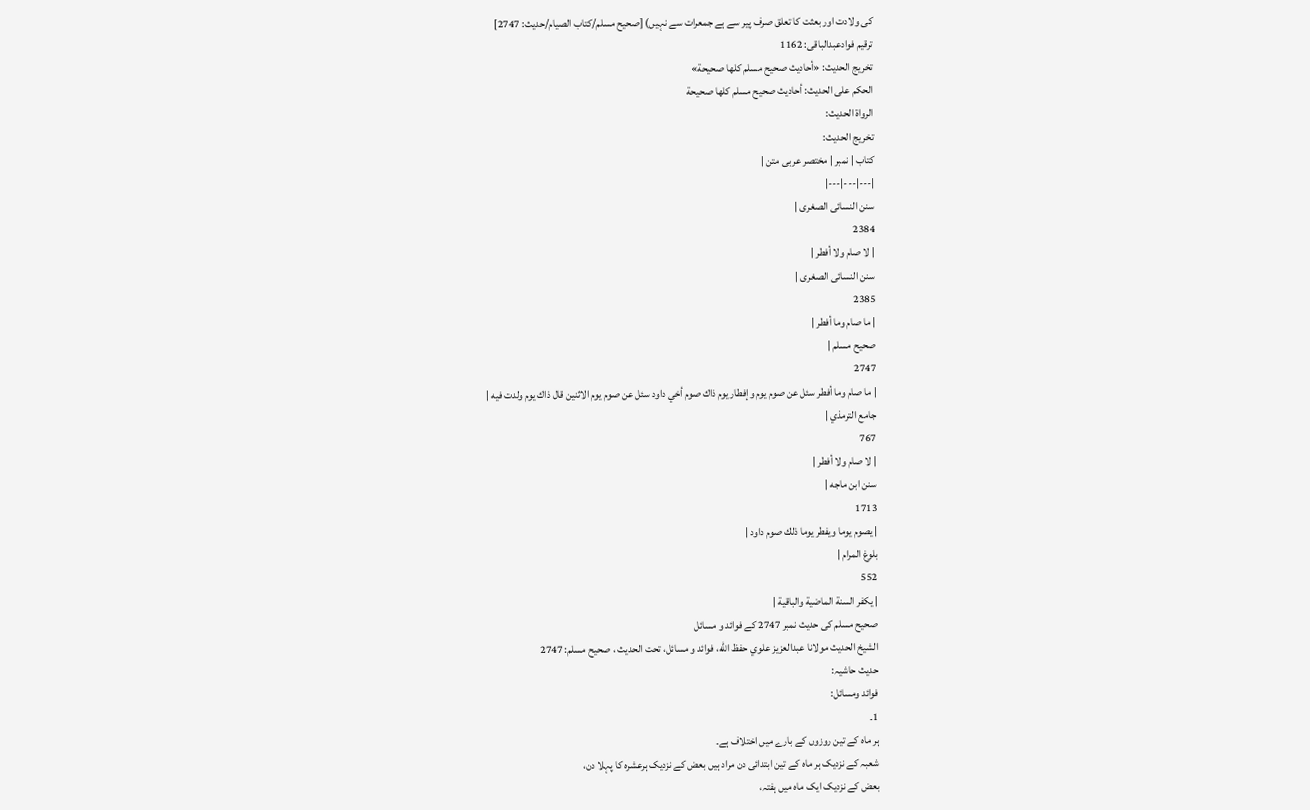کی ولادت اور بعثت کا تعلق صرف پیر سے ہے جمعرات سے نہیں) [صحيح مسلم/كتاب الصيام/حدیث: 2747]
ترقیم فوادعبدالباقی: 1162
تخریج الحدیث: «أحاديث صحيح مسلم كلها صحيحة»
الحكم على الحديث: أحاديث صحيح مسلم كلها صحيحة
الرواة الحديث:
تخريج الحديث:
کتاب | نمبر | مختصر عربی متن |
|---|---|---|
سنن النسائى الصغرى |
2384
| لا صام ولا أفطر |
سنن النسائى الصغرى |
2385
| ما صام وما أفطر |
صحيح مسلم |
2747
| ما صام وما أفطر سئل عن صوم يوم وإفطار يوم ذاك صوم أخي داود سئل عن صوم يوم الاثنين قال ذاك يوم ولدت فيه |
جامع الترمذي |
767
| لا صام ولا أفطر |
سنن ابن ماجه |
1713
| يصوم يوما ويفطر يوما ذلك صوم داود |
بلوغ المرام |
552
| يكفر السنة الماضية والباقية |
صحیح مسلم کی حدیث نمبر 2747 کے فوائد و مسائل
الشيخ الحديث مولانا عبدالعزيز علوي حفظ الله، فوائد و مسائل، تحت الحديث ، صحيح مسلم: 2747
حدیث حاشیہ:
فوائد ومسائل:
1۔
ہر ماہ کے تین روزوں کے بارے میں اختلاف ہے۔
شعبہ کے نزدیک ہر ماہ کے تین ابتدائی دن مراد ہیں بعض کے نزدیک ہرعشرہ کا پہلا دن،
بعض کے نزدیک ایک ماہ میں ہفتہ،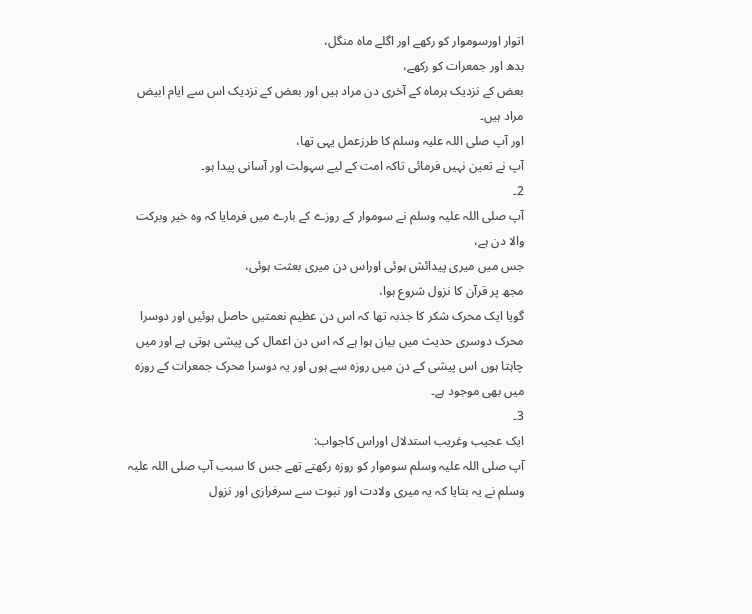اتوار اورسوموار کو رکھے اور اگلے ماہ منگل،
بدھ اور جمعرات کو رکھے،
بعض کے نزدیک ہرماہ کے آخری دن مراد ہیں اور بعض کے نزدیک اس سے ایام ابیض مراد ہیں۔
اور آپ صلی اللہ علیہ وسلم کا طرزعمل یہی تھا،
آپ نے تعین نہیں فرمائی تاکہ امت کے لیے سہولت اور آسانی پیدا ہو۔
2۔
آپ صلی اللہ علیہ وسلم نے سوموار کے روزے کے بارے میں فرمایا کہ وہ خیر وبرکت والا دن ہے،
جس میں میری پیدائش ہوئی اوراس دن میری بعثت ہوئی،
مجھ پر قرآن کا نزول شروع ہوا،
گویا ایک محرک شکر کا جذبہ تھا کہ اس دن عظیم نعمتیں حاصل ہوئیں اور دوسرا محرک دوسری حدیث میں بیان ہوا ہے کہ اس دن اعمال کی پیشی ہوتی ہے اور میں چاہتا ہوں اس پیشی کے دن میں روزہ سے ہوں اور یہ دوسرا محرک جمعرات کے روزہ میں بھی موجود ہے۔
3۔
ایک عجیب وغریب استدلال اوراس کاجواب:
آپ صلی اللہ علیہ وسلم سوموار کو روزہ رکھتے تھے جس کا سبب آپ صلی اللہ علیہ وسلم نے یہ بتایا کہ یہ میری ولادت اور نبوت سے سرفرازی اور نزول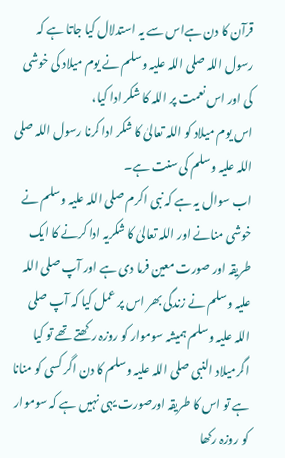قرآن کا دن ہےاس سے یہ استدلال کیا جاتا ہے کہ رسول اللہ صلی اللہ علیہ وسلم نے یوم میلاد کی خوشی کی اور اس نعمت پر اللہ کا شکر ادا کیا،
اس یوم میلاد کو اللہ تعالیٰ کا شکر ادا کرنا رسول اللہ صلی اللہ علیہ وسلم کی سنت ہے۔
اب سوال یہ ہے کہ نبی اکرم صلی اللہ علیہ وسلم نے خوشی منانے اور اللہ تعالیٰ کا شکریہ ادا کرنے کا ایک طریقہ اور صورت معین فرما دی ہے اور آپ صلی اللہ علیہ وسلم نے زندگی بھر اس پر عمل کیا کہ آپ صلی اللہ علیہ وسلم ہمیشہ سوموار کو روزہ رکھتے تھے تو کیا اگرمیلاد النبی صلی اللہ علیہ وسلم کا دن اگر کسی کو منانا ہے تو اس کا طریقہ اورصورت یہی نہیں ہے کہ سوموار کو روزہ رکھا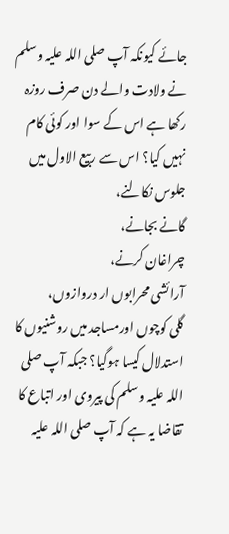جائے کیونکہ آپ صلی اللہ علیہ وسلم نے ولادت والے دن صرف روزہ رکھا ہے اس کے سوا اور کوئی کام نہیں کیا؟ اس سے ربیع الاول میں جلوس نکالنے،
گانے بجانے،
چراغان کرنے،
آرائشی محرابوں ار دروازوں،
گلی کوچوں اورمساجد میں روشنیوں کا استدلال کیسا ہوگیا؟ جبکہ آپ صلی اللہ علیہ وسلم کی پیروی اور اتباع کا تقاضا یہ ہے کہ آپ صلی اللہ علیہ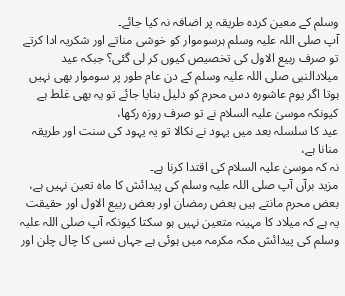وسلم کے معین کردہ طریقہ پر اضافہ نہ کیا جائے۔
آپ صلی اللہ علیہ وسلم ہرسوموار کو خوشی مناتے اور شکریہ ادا کرتے تو صرف ربیع الاول کی تخصیص کیوں کر لی گئی؟ جبکہ عید میلادالنبی صلی اللہ علیہ وسلم کے دن عام طور پر سوموار بھی نہیں ہوتا اگر یوم عاشورہ دس محرم کو دلیل بنایا جائے تو یہ بھی غلط ہے کیونکہ موسیٰ علیہ السلام نے تو صرف روزہ رکھا،
عید کا سلسلہ بعد میں یہود نے نکالا تو یہ یہود کی سنت اور طریقہ منانا ہے،
نہ کہ موسیٰ علیہ السلام کی اقتدا کرنا ہے۔
مزید برآں آپ صلی اللہ علیہ وسلم کی پیدائش کا ماہ تعین نہیں ہے،
بعض محرم مانتے ہیں بعض رمضان اور بعض ربیع الاول اور حقیقت یہ ہے کہ میلاد کا مہینہ متعین نہیں ہو سکتا کیونکہ آپ صلی اللہ علیہ وسلم کی پیدائش مکہ مکرمہ میں ہوئی ہے جہاں نسی کا چال چلن اور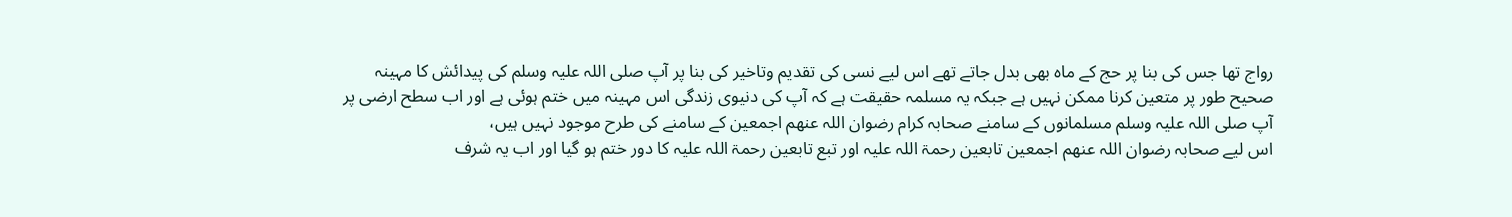رواج تھا جس کی بنا پر حج کے ماہ بھی بدل جاتے تھے اس لیے نسی کی تقدیم وتاخیر کی بنا پر آپ صلی اللہ علیہ وسلم کی پیدائش کا مہینہ صحیح طور پر متعین کرنا ممکن نہیں ہے جبکہ یہ مسلمہ حقیقت ہے کہ آپ کی دنیوی زندگی اس مہینہ میں ختم ہوئی ہے اور اب سطح ارضی پر آپ صلی اللہ علیہ وسلم مسلمانوں کے سامنے صحابہ کرام رضوان اللہ عنھم اجمعین کے سامنے کی طرح موجود نہیں ہیں،
اس لیے صحابہ رضوان اللہ عنھم اجمعین تابعین رحمۃ اللہ علیہ اور تبع تابعین رحمۃ اللہ علیہ کا دور ختم ہو گیا اور اب یہ شرف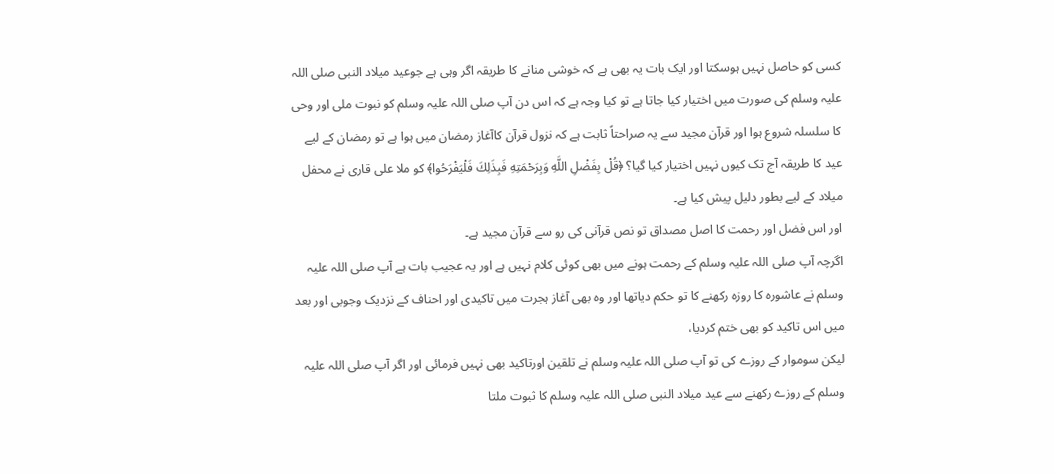کسی کو حاصل نہیں ہوسکتا اور ایک بات یہ بھی ہے کہ خوشی منانے کا طریقہ اگر وہی ہے جوعید میلاد النبی صلی اللہ علیہ وسلم کی صورت میں اختیار کیا جاتا ہے تو کیا وجہ ہے کہ اس دن آپ صلی اللہ علیہ وسلم کو نبوت ملی اور وحی کا سلسلہ شروع ہوا اور قرآن مجید سے یہ صراحتاً ثابت ہے کہ نزول قرآن کاآغاز رمضان میں ہوا ہے تو رمضان کے لیے عید کا طریقہ آج تک کیوں نہیں اختیار کیا گیا؟ ﴿قُلْ بِفَضْلِ اللَّهِ وَبِرَحْمَتِهِ فَبِذَلِكَ فَلْيَفْرَحُوا﴾ کو ملا علی قاری نے محفل میلاد کے لیے بطور دلیل پیش کیا ہے۔
اور اس فضل اور رحمت کا اصل مصداق تو نص قرآنی کی رو سے قرآن مجید ہے۔
اگرچہ آپ صلی اللہ علیہ وسلم کے رحمت ہونے میں بھی کوئی کلام نہیں ہے اور یہ عجیب بات ہے آپ صلی اللہ علیہ وسلم نے عاشورہ کا روزہ رکھنے کا تو حکم دیاتھا اور وہ بھی آغاز ہجرت میں تاکیدی اور احناف کے نزدیک وجوبی اور بعد میں اس تاکید کو بھی ختم کردیا،
لیکن سوموار کے روزے کی تو آپ صلی اللہ علیہ وسلم نے تلقین اورتاکید بھی نہیں فرمائی اور اگر آپ صلی اللہ علیہ وسلم کے روزے رکھنے سے عید میلاد النبی صلی اللہ علیہ وسلم کا ثبوت ملتا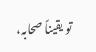تو یقیناً صحابہ،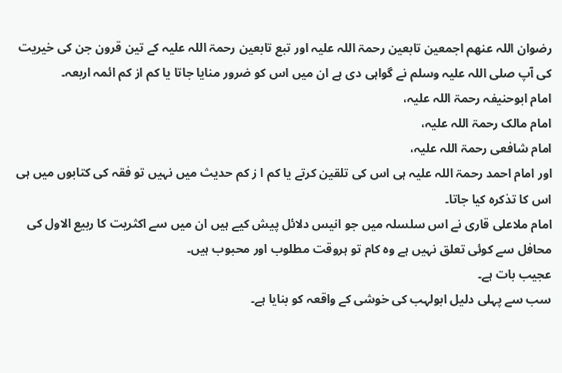رضوان اللہ عنھم اجمعین تابعین رحمۃ اللہ علیہ اور تبع تابعین رحمۃ اللہ علیہ کے تین قرون جن کی خیریت کی آپ صلی اللہ علیہ وسلم نے گواہی دی ہے ان میں اس کو ضرور منایا جاتا یا کم از کم ائمہ اربعہ۔
امام ابوحنیفہ رحمۃ اللہ علیہ،
امام مالک رحمۃ اللہ علیہ،
امام شافعی رحمۃ اللہ علیہ،
اور امام احمد رحمۃ اللہ علیہ ہی اس کی تلقین کرتے یا کم ا ز کم حدیث میں نہیں تو فقہ کی کتابوں میں ہی اس کا تذکرہ کیا جاتا۔
امام ملاعلی قاری نے اس سلسلہ میں جو انیس دلائل پیش کیے ہیں ان میں سے اکثریت کا ربیع الاول کی محافل سے کوئی تعلق نہیں ہے وہ کام تو ہروقت مطلوب اور محبوب ہیں۔
عجیب بات ہے۔
سب سے پہلی دلیل ابولہب کی خوشی کے واقعہ کو بنایا ہے۔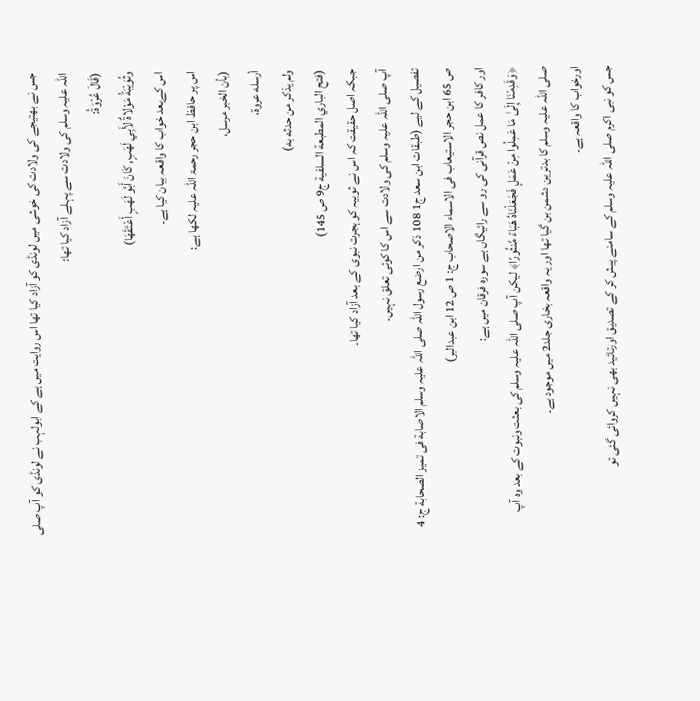جس نے بھتیجے کی ولادت کی خوشی میں لونڈی کو آزاد کیا تھا اس روایت میں ہے کے ابولہب نے لونڈی کو آپ صلی اللہ علیہ وسلم کی ولادت سے پہلے آزاد کیا تھا:
(قَالَ عُرْوَةُ:
وثُوَيْبَةُ مَوْلاةٌ لأَبِي لَهَبٍ, كَانَ أَبُو لَهَبٍ أَعْتَقَهَا)
اس کےبعد خواب کا واقعہ بیان کیا ہے۔
اس پر حافظ ابن حجر رحمۃ اللہ علیہ لکھا ہے:
(بأن الخبر مرسل،
أرسله عروة،
ولم يذكر من حدثه به)
(فتح الباري المطبعة السلفیة ج9 ص 145)
جبکہ اصل حقیقت کہ اس نے ثوبیہ کو ہجرت نبوی کے بعد آزاد کیا تھا۔
آپ صلی اللہ علیہ وسلم کی ولادت سے اس کا کوئی تعلق نہیں۔
تفصیل کے لیے (طبقات ابن سعد ج1 108 ذکر من ارضع رسول اللہ صلی اللہ علیہ وسلم الاصابة فی تمیز الصحابة ج: 4 ص 65 ابن حجر الاستیعاب فی الاسماء الاصحاب ج: 1 ص 12 ابن عبدالبر)
اور کافر کا عمل نص قرآنی کی رو سے رائیگاں ہے سورہ فرقان میں ہے:
﴿وَقَدِمْنَا إِلَىٰ مَا عَمِلُوا مِنْ عَمَلٍ فَجَعَلْنَاهُ هَبَاءً مَّنثُورًا﴾ لیکن آپ صلی اللہ علیہ وسلم کی بعثت ونبوت کے بعد وہ آپ صلی اللہ علیہ وسلم کا بدترین دشمن بن گیا تھا اور یہ واقعہ بخاری جلد2 میں موجود ہے۔
اورخواب کا واقعہ ہے۔
جس کو نبی اکرم صلی اللہ علیہ وسلم کے سامنے پیش کر کے تصدیق اورتائید بھی نہیں کروائی گئی تو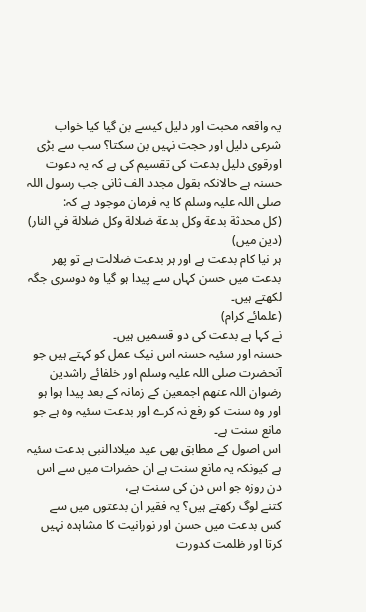یہ واقعہ محبت اور دلیل کیسے بن گیا کیا خواب شرعی دلیل اور حجت نہیں بن سکتا؟ سب سے بڑی اورقوی دلیل بدعت کی تقسیم کی ہے کہ یہ دعوت حسنہ ہے حالانکہ بقول مجدد الف ثانی جب رسول اللہ صلی اللہ علیہ وسلم کا یہ فرمان موجود ہے کہ:
(كل محدثة بدعة وكل بدعة ضلالة وكل ضلالة في النار)
(دین میں)
ہر نیا کام بدعت ہے اور ہر بدعت ضلالت ہے تو پھر بدعت میں حسن کہاں سے پیدا ہو گیا وہ دوسری جگہ لکھتے ہیں۔
(علمائے کرام)
نے کہا ہے بدعت کی دو قسمیں ہیں۔
حسنہ اور سئیہ حسنہ اس نیک عمل کو کہتے ہیں جو آنحضرت صلی اللہ علیہ وسلم اور خلفائے راشدین رضوان اللہ عنھم اجمعین کے زمانہ کے بعد پیدا ہوا ہو اور وہ سنت کو رفع نہ کرے اور بدعت سئیہ وہ ہے جو مانع سنت ہے۔
اس اصول کے مطابق بھی عید میلادالنبی بدعت سئیہ ہے کیونکہ یہ مانع سنت ہے ان حضرات میں سے اس دن روزہ جو اس دن کی سنت ہے،
کتنے لوگ رکھتے ہیں؟ یہ فقیر ان بدعتوں میں سے کس بدعت میں حسن اور نورانیت کا مشاہدہ نہیں کرتا اور ظلمت کدورت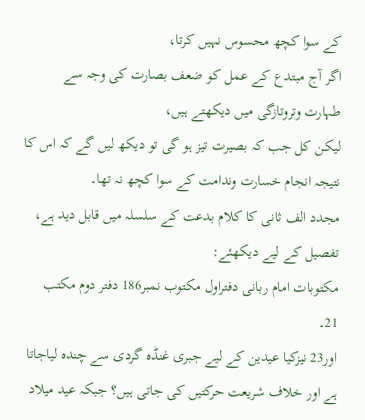کے سوا کچھ محسوس نہیں کرتا،
اگر آج مبتدع کے عمل کو ضعف بصارت کی وجہ سے طہارت وتروتازگی میں دیکھتے ہیں،
لیکن کل جب کہ بصیرت تیز ہو گی تو دیکھ لیں گے کہ اس کا نتیجہ انجام خسارت وندامت کے سوا کچھ نہ تھا۔
مجدد الف ثانی کا کلام بدعت کے سلسلہ میں قابل دید ہے،
تفصیل کے لیے دیکھئے:
مکتوبات امام ربانی دفتراول مکتوب نمبر186 دفتر دوم مکتب 21۔
اور23 نیزکیا عیدین کے لیے جبری غنڈہ گردی سے چندہ لیاجاتا ہے اور خلاف شریعت حرکتیں کی جاتی ہیں؟ جبکہ عید میلاد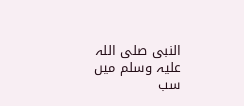النبی صلی اللہ علیہ وسلم میں سب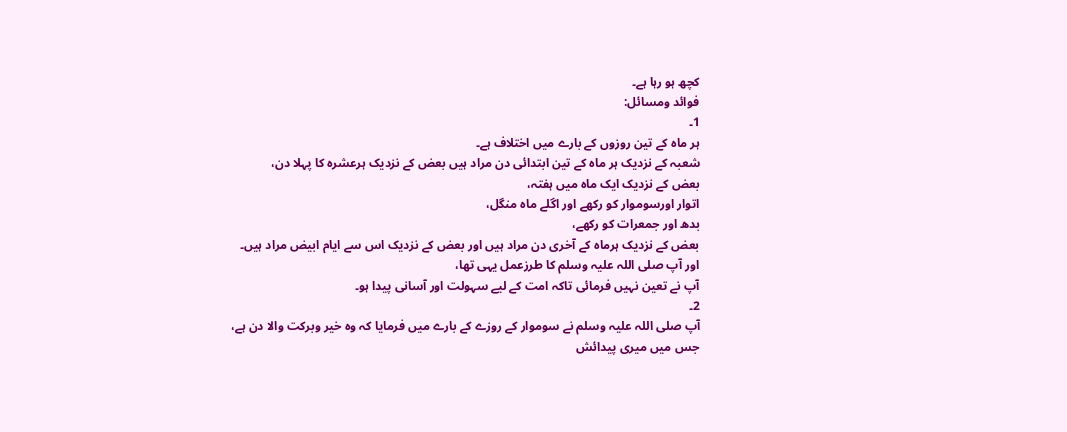کچھ ہو رہا ہے۔
فوائد ومسائل:
1۔
ہر ماہ کے تین روزوں کے بارے میں اختلاف ہے۔
شعبہ کے نزدیک ہر ماہ کے تین ابتدائی دن مراد ہیں بعض کے نزدیک ہرعشرہ کا پہلا دن،
بعض کے نزدیک ایک ماہ میں ہفتہ،
اتوار اورسوموار کو رکھے اور اگلے ماہ منگل،
بدھ اور جمعرات کو رکھے،
بعض کے نزدیک ہرماہ کے آخری دن مراد ہیں اور بعض کے نزدیک اس سے ایام ابیض مراد ہیں۔
اور آپ صلی اللہ علیہ وسلم کا طرزعمل یہی تھا،
آپ نے تعین نہیں فرمائی تاکہ امت کے لیے سہولت اور آسانی پیدا ہو۔
2۔
آپ صلی اللہ علیہ وسلم نے سوموار کے روزے کے بارے میں فرمایا کہ وہ خیر وبرکت والا دن ہے،
جس میں میری پیدائش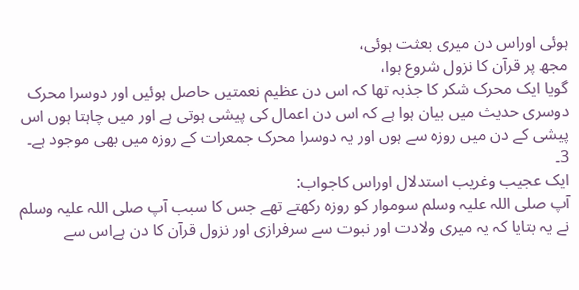ہوئی اوراس دن میری بعثت ہوئی،
مجھ پر قرآن کا نزول شروع ہوا،
گویا ایک محرک شکر کا جذبہ تھا کہ اس دن عظیم نعمتیں حاصل ہوئیں اور دوسرا محرک دوسری حدیث میں بیان ہوا ہے کہ اس دن اعمال کی پیشی ہوتی ہے اور میں چاہتا ہوں اس پیشی کے دن میں روزہ سے ہوں اور یہ دوسرا محرک جمعرات کے روزہ میں بھی موجود ہے۔
3۔
ایک عجیب وغریب استدلال اوراس کاجواب:
آپ صلی اللہ علیہ وسلم سوموار کو روزہ رکھتے تھے جس کا سبب آپ صلی اللہ علیہ وسلم نے یہ بتایا کہ یہ میری ولادت اور نبوت سے سرفرازی اور نزول قرآن کا دن ہےاس سے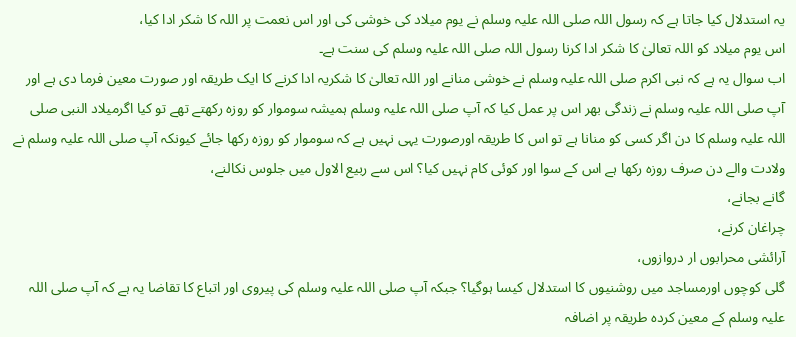یہ استدلال کیا جاتا ہے کہ رسول اللہ صلی اللہ علیہ وسلم نے یوم میلاد کی خوشی کی اور اس نعمت پر اللہ کا شکر ادا کیا،
اس یوم میلاد کو اللہ تعالیٰ کا شکر ادا کرنا رسول اللہ صلی اللہ علیہ وسلم کی سنت ہے۔
اب سوال یہ ہے کہ نبی اکرم صلی اللہ علیہ وسلم نے خوشی منانے اور اللہ تعالیٰ کا شکریہ ادا کرنے کا ایک طریقہ اور صورت معین فرما دی ہے اور آپ صلی اللہ علیہ وسلم نے زندگی بھر اس پر عمل کیا کہ آپ صلی اللہ علیہ وسلم ہمیشہ سوموار کو روزہ رکھتے تھے تو کیا اگرمیلاد النبی صلی اللہ علیہ وسلم کا دن اگر کسی کو منانا ہے تو اس کا طریقہ اورصورت یہی نہیں ہے کہ سوموار کو روزہ رکھا جائے کیونکہ آپ صلی اللہ علیہ وسلم نے ولادت والے دن صرف روزہ رکھا ہے اس کے سوا اور کوئی کام نہیں کیا؟ اس سے ربیع الاول میں جلوس نکالنے،
گانے بجانے،
چراغان کرنے،
آرائشی محرابوں ار دروازوں،
گلی کوچوں اورمساجد میں روشنیوں کا استدلال کیسا ہوگیا؟ جبکہ آپ صلی اللہ علیہ وسلم کی پیروی اور اتباع کا تقاضا یہ ہے کہ آپ صلی اللہ علیہ وسلم کے معین کردہ طریقہ پر اضافہ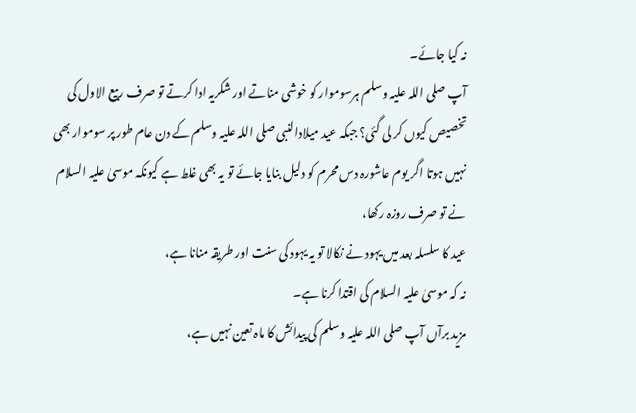نہ کیا جائے۔
آپ صلی اللہ علیہ وسلم ہرسوموار کو خوشی مناتے اور شکریہ ادا کرتے تو صرف ربیع الاول کی تخصیص کیوں کر لی گئی؟ جبکہ عید میلادالنبی صلی اللہ علیہ وسلم کے دن عام طور پر سوموار بھی نہیں ہوتا اگر یوم عاشورہ دس محرم کو دلیل بنایا جائے تو یہ بھی غلط ہے کیونکہ موسیٰ علیہ السلام نے تو صرف روزہ رکھا،
عید کا سلسلہ بعد میں یہود نے نکالا تو یہ یہود کی سنت اور طریقہ منانا ہے،
نہ کہ موسیٰ علیہ السلام کی اقتدا کرنا ہے۔
مزید برآں آپ صلی اللہ علیہ وسلم کی پیدائش کا ماہ تعین نہیں ہے،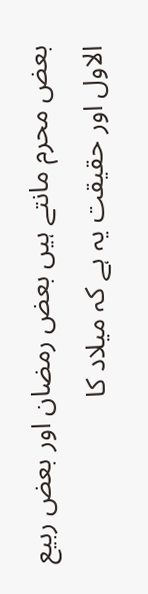بعض محرم مانتے ہیں بعض رمضان اور بعض ربیع الاول اور حقیقت یہ ہے کہ میلاد کا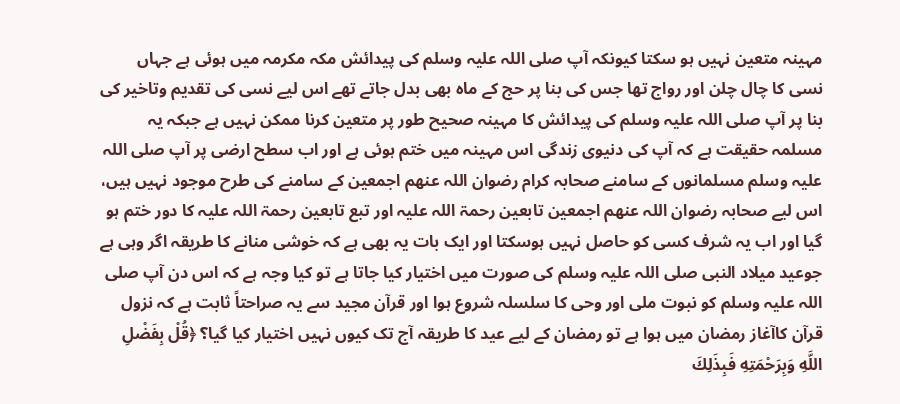مہینہ متعین نہیں ہو سکتا کیونکہ آپ صلی اللہ علیہ وسلم کی پیدائش مکہ مکرمہ میں ہوئی ہے جہاں نسی کا چال چلن اور رواج تھا جس کی بنا پر حج کے ماہ بھی بدل جاتے تھے اس لیے نسی کی تقدیم وتاخیر کی بنا پر آپ صلی اللہ علیہ وسلم کی پیدائش کا مہینہ صحیح طور پر متعین کرنا ممکن نہیں ہے جبکہ یہ مسلمہ حقیقت ہے کہ آپ کی دنیوی زندگی اس مہینہ میں ختم ہوئی ہے اور اب سطح ارضی پر آپ صلی اللہ علیہ وسلم مسلمانوں کے سامنے صحابہ کرام رضوان اللہ عنھم اجمعین کے سامنے کی طرح موجود نہیں ہیں،
اس لیے صحابہ رضوان اللہ عنھم اجمعین تابعین رحمۃ اللہ علیہ اور تبع تابعین رحمۃ اللہ علیہ کا دور ختم ہو گیا اور اب یہ شرف کسی کو حاصل نہیں ہوسکتا اور ایک بات یہ بھی ہے کہ خوشی منانے کا طریقہ اگر وہی ہے جوعید میلاد النبی صلی اللہ علیہ وسلم کی صورت میں اختیار کیا جاتا ہے تو کیا وجہ ہے کہ اس دن آپ صلی اللہ علیہ وسلم کو نبوت ملی اور وحی کا سلسلہ شروع ہوا اور قرآن مجید سے یہ صراحتاً ثابت ہے کہ نزول قرآن کاآغاز رمضان میں ہوا ہے تو رمضان کے لیے عید کا طریقہ آج تک کیوں نہیں اختیار کیا گیا؟ ﴿قُلْ بِفَضْلِ اللَّهِ وَبِرَحْمَتِهِ فَبِذَلِكَ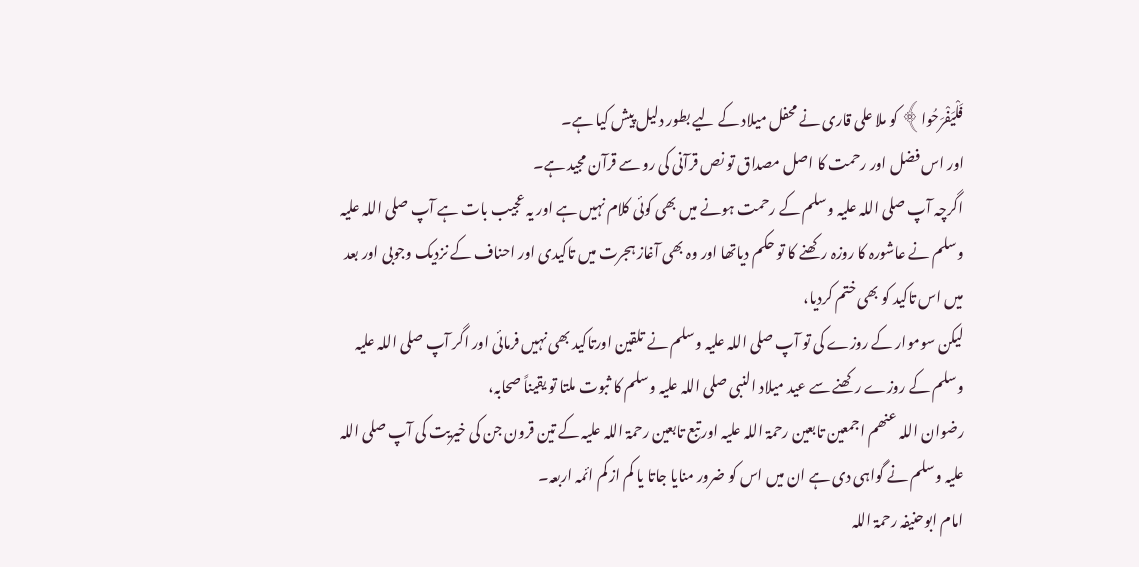فَلْيَفْرَحُوا﴾ کو ملا علی قاری نے محفل میلاد کے لیے بطور دلیل پیش کیا ہے۔
اور اس فضل اور رحمت کا اصل مصداق تو نص قرآنی کی رو سے قرآن مجید ہے۔
اگرچہ آپ صلی اللہ علیہ وسلم کے رحمت ہونے میں بھی کوئی کلام نہیں ہے اور یہ عجیب بات ہے آپ صلی اللہ علیہ وسلم نے عاشورہ کا روزہ رکھنے کا تو حکم دیاتھا اور وہ بھی آغاز ہجرت میں تاکیدی اور احناف کے نزدیک وجوبی اور بعد میں اس تاکید کو بھی ختم کردیا،
لیکن سوموار کے روزے کی تو آپ صلی اللہ علیہ وسلم نے تلقین اورتاکید بھی نہیں فرمائی اور اگر آپ صلی اللہ علیہ وسلم کے روزے رکھنے سے عید میلاد النبی صلی اللہ علیہ وسلم کا ثبوت ملتا تو یقیناً صحابہ،
رضوان اللہ عنھم اجمعین تابعین رحمۃ اللہ علیہ اور تبع تابعین رحمۃ اللہ علیہ کے تین قرون جن کی خیریت کی آپ صلی اللہ علیہ وسلم نے گواہی دی ہے ان میں اس کو ضرور منایا جاتا یا کم از کم ائمہ اربعہ۔
امام ابوحنیفہ رحمۃ اللہ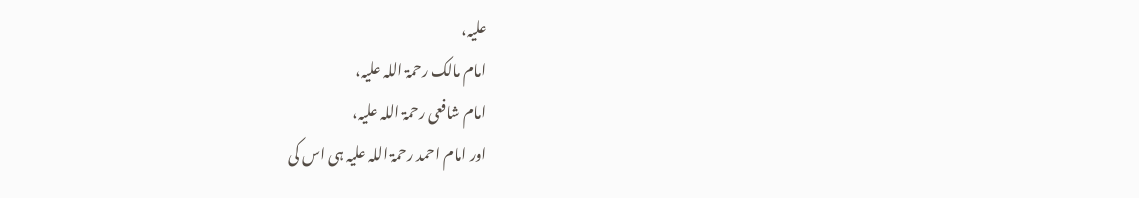علیہ،
امام مالک رحمۃ اللہ علیہ،
امام شافعی رحمۃ اللہ علیہ،
اور امام احمد رحمۃ اللہ علیہ ہی اس کی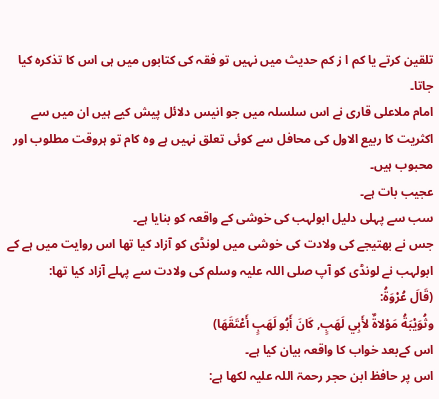تلقین کرتے یا کم ا ز کم حدیث میں نہیں تو فقہ کی کتابوں میں ہی اس کا تذکرہ کیا جاتا۔
امام ملاعلی قاری نے اس سلسلہ میں جو انیس دلائل پیش کیے ہیں ان میں سے اکثریت کا ربیع الاول کی محافل سے کوئی تعلق نہیں ہے وہ کام تو ہروقت مطلوب اور محبوب ہیں۔
عجیب بات ہے۔
سب سے پہلی دلیل ابولہب کی خوشی کے واقعہ کو بنایا ہے۔
جس نے بھتیجے کی ولادت کی خوشی میں لونڈی کو آزاد کیا تھا اس روایت میں ہے کے ابولہب نے لونڈی کو آپ صلی اللہ علیہ وسلم کی ولادت سے پہلے آزاد کیا تھا:
(قَالَ عُرْوَةُ:
وثُوَيْبَةُ مَوْلاةٌ لأَبِي لَهَبٍ, كَانَ أَبُو لَهَبٍ أَعْتَقَهَا)
اس کےبعد خواب کا واقعہ بیان کیا ہے۔
اس پر حافظ ابن حجر رحمۃ اللہ علیہ لکھا ہے: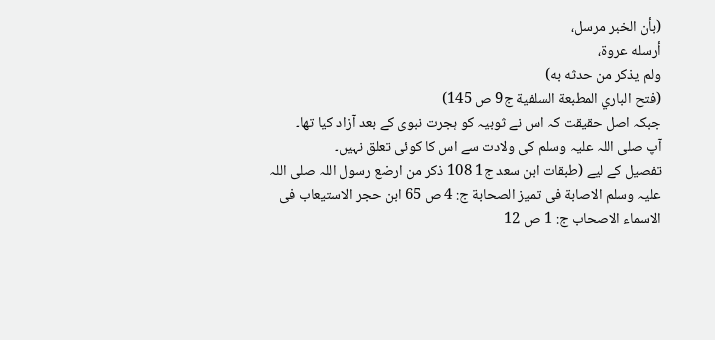(بأن الخبر مرسل،
أرسله عروة،
ولم يذكر من حدثه به)
(فتح الباري المطبعة السلفیة ج9 ص 145)
جبکہ اصل حقیقت کہ اس نے ثوبیہ کو ہجرت نبوی کے بعد آزاد کیا تھا۔
آپ صلی اللہ علیہ وسلم کی ولادت سے اس کا کوئی تعلق نہیں۔
تفصیل کے لیے (طبقات ابن سعد ج1 108 ذکر من ارضع رسول اللہ صلی اللہ علیہ وسلم الاصابة فی تمیز الصحابة ج: 4 ص 65 ابن حجر الاستیعاب فی الاسماء الاصحاب ج: 1 ص 12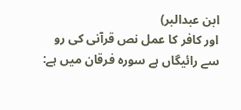ابن عبدالبر)
اور کافر کا عمل نص قرآنی کی رو سے رائیگاں ہے سورہ فرقان میں ہے: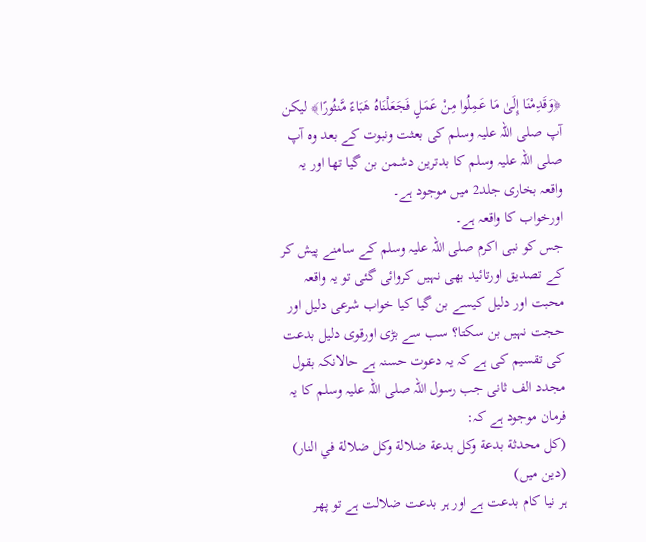﴿وَقَدِمْنَا إِلَىٰ مَا عَمِلُوا مِنْ عَمَلٍ فَجَعَلْنَاهُ هَبَاءً مَّنثُورًا﴾ لیکن آپ صلی اللہ علیہ وسلم کی بعثت ونبوت کے بعد وہ آپ صلی اللہ علیہ وسلم کا بدترین دشمن بن گیا تھا اور یہ واقعہ بخاری جلد2 میں موجود ہے۔
اورخواب کا واقعہ ہے۔
جس کو نبی اکرم صلی اللہ علیہ وسلم کے سامنے پیش کر کے تصدیق اورتائید بھی نہیں کروائی گئی تو یہ واقعہ محبت اور دلیل کیسے بن گیا کیا خواب شرعی دلیل اور حجت نہیں بن سکتا؟ سب سے بڑی اورقوی دلیل بدعت کی تقسیم کی ہے کہ یہ دعوت حسنہ ہے حالانکہ بقول مجدد الف ثانی جب رسول اللہ صلی اللہ علیہ وسلم کا یہ فرمان موجود ہے کہ:
(كل محدثة بدعة وكل بدعة ضلالة وكل ضلالة في النار)
(دین میں)
ہر نیا کام بدعت ہے اور ہر بدعت ضلالت ہے تو پھر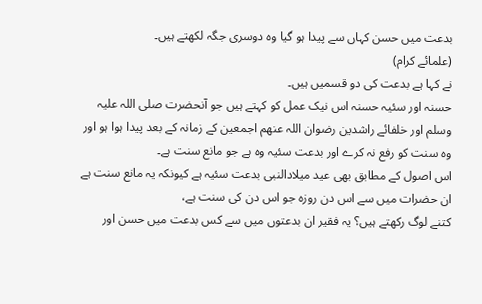بدعت میں حسن کہاں سے پیدا ہو گیا وہ دوسری جگہ لکھتے ہیں۔
(علمائے کرام)
نے کہا ہے بدعت کی دو قسمیں ہیں۔
حسنہ اور سئیہ حسنہ اس نیک عمل کو کہتے ہیں جو آنحضرت صلی اللہ علیہ وسلم اور خلفائے راشدین رضوان اللہ عنھم اجمعین کے زمانہ کے بعد پیدا ہوا ہو اور وہ سنت کو رفع نہ کرے اور بدعت سئیہ وہ ہے جو مانع سنت ہے۔
اس اصول کے مطابق بھی عید میلادالنبی بدعت سئیہ ہے کیونکہ یہ مانع سنت ہے ان حضرات میں سے اس دن روزہ جو اس دن کی سنت ہے،
کتنے لوگ رکھتے ہیں؟ یہ فقیر ان بدعتوں میں سے کس بدعت میں حسن اور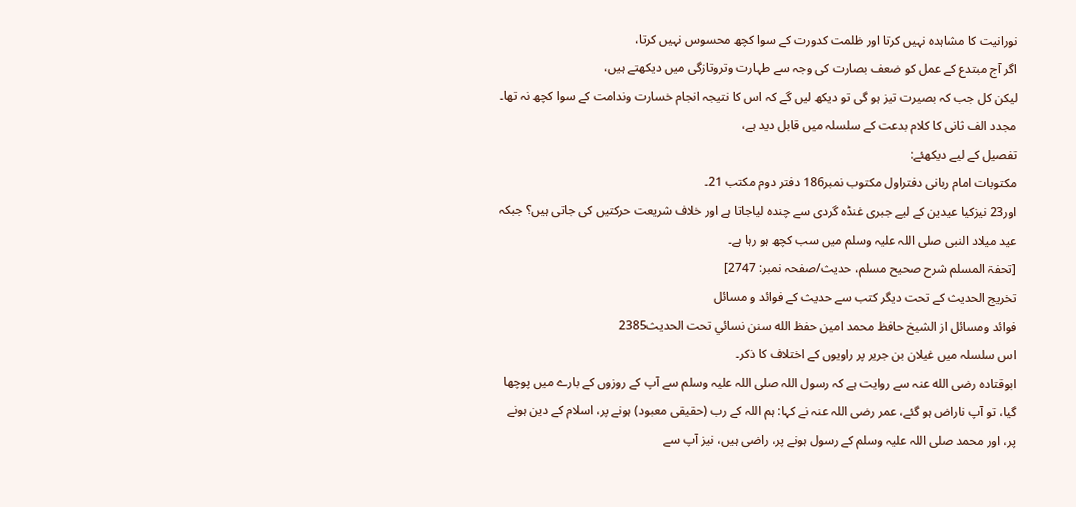نورانیت کا مشاہدہ نہیں کرتا اور ظلمت کدورت کے سوا کچھ محسوس نہیں کرتا،
اگر آج مبتدع کے عمل کو ضعف بصارت کی وجہ سے طہارت وتروتازگی میں دیکھتے ہیں،
لیکن کل جب کہ بصیرت تیز ہو گی تو دیکھ لیں گے کہ اس کا نتیجہ انجام خسارت وندامت کے سوا کچھ نہ تھا۔
مجدد الف ثانی کا کلام بدعت کے سلسلہ میں قابل دید ہے،
تفصیل کے لیے دیکھئے:
مکتوبات امام ربانی دفتراول مکتوب نمبر186 دفتر دوم مکتب 21۔
اور23 نیزکیا عیدین کے لیے جبری غنڈہ گردی سے چندہ لیاجاتا ہے اور خلاف شریعت حرکتیں کی جاتی ہیں؟ جبکہ عید میلاد النبی صلی اللہ علیہ وسلم میں سب کچھ ہو رہا ہے۔
[تحفۃ المسلم شرح صحیح مسلم، حدیث/صفحہ نمبر: 2747]
تخریج الحدیث کے تحت دیگر کتب سے حدیث کے فوائد و مسائل
فوائد ومسائل از الشيخ حافظ محمد امين حفظ الله سنن نسائي تحت الحديث2385
اس سلسلہ میں غیلان بن جریر پر راویوں کے اختلاف کا ذکر۔
ابوقتادہ رضی الله عنہ سے روایت ہے کہ رسول اللہ صلی اللہ علیہ وسلم سے آپ کے روزوں کے بارے میں پوچھا گیا، تو آپ ناراض ہو گئے، عمر رضی اللہ عنہ نے کہا: ہم اللہ کے رب (حقیقی معبود) ہونے پر، اسلام کے دین ہونے پر، اور محمد صلی اللہ علیہ وسلم کے رسول ہونے پر، راضی ہیں، نیز آپ سے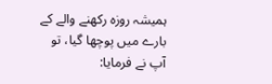ہمیشہ روزہ رکھنے والے کے بارے میں پوچھا گیا، تو آپ نے فرمایا: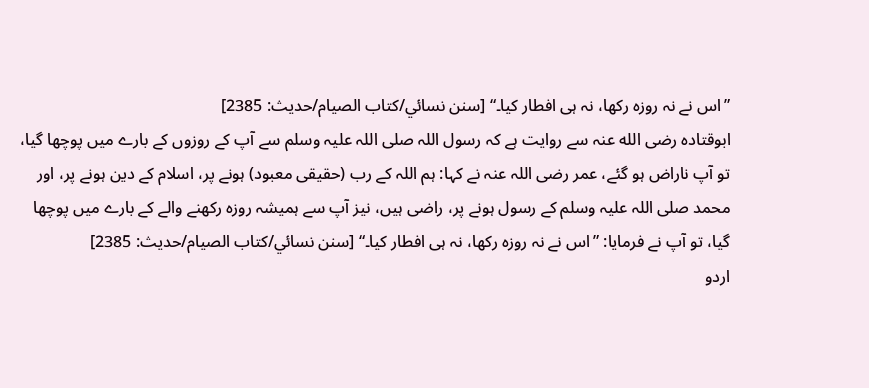”اس نے نہ روزہ رکھا، نہ ہی افطار کیا۔“ [سنن نسائي/كتاب الصيام/حدیث: 2385]
ابوقتادہ رضی الله عنہ سے روایت ہے کہ رسول اللہ صلی اللہ علیہ وسلم سے آپ کے روزوں کے بارے میں پوچھا گیا، تو آپ ناراض ہو گئے، عمر رضی اللہ عنہ نے کہا: ہم اللہ کے رب (حقیقی معبود) ہونے پر، اسلام کے دین ہونے پر، اور محمد صلی اللہ علیہ وسلم کے رسول ہونے پر، راضی ہیں، نیز آپ سے ہمیشہ روزہ رکھنے والے کے بارے میں پوچھا گیا، تو آپ نے فرمایا: ”اس نے نہ روزہ رکھا، نہ ہی افطار کیا۔“ [سنن نسائي/كتاب الصيام/حدیث: 2385]
اردو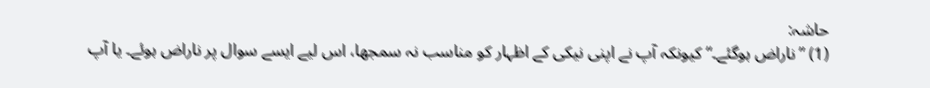حاشہ:
(1) ”ناراض ہوگئے۔“ کیونکہ آپ نے اپنی نیکی کے اظہار کو مناسب نہ سمجھا، اس لیے ایسے سوال پر ناراض ہوئے۔ یا آپ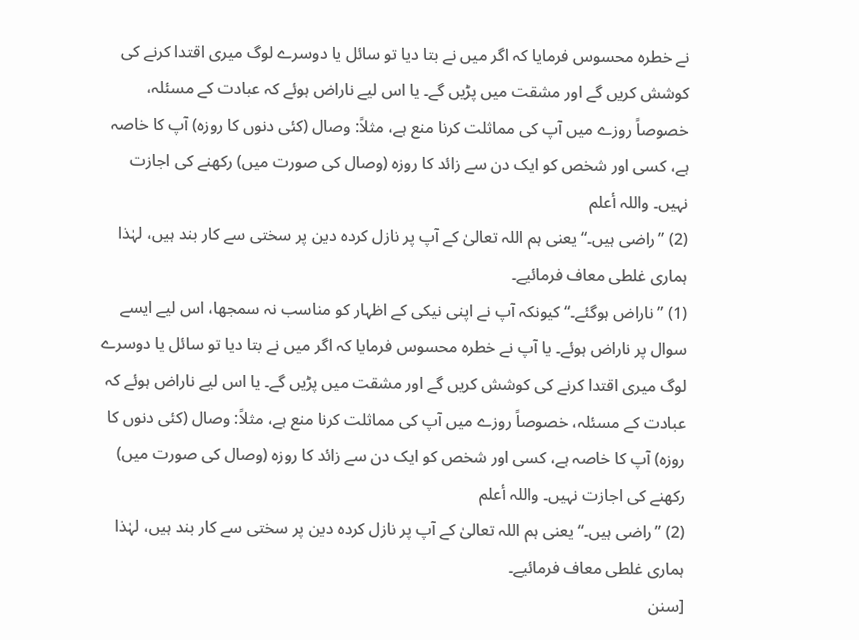نے خطرہ محسوس فرمایا کہ اگر میں نے بتا دیا تو سائل یا دوسرے لوگ میری اقتدا کرنے کی کوشش کریں گے اور مشقت میں پڑیں گے۔ یا اس لیے ناراض ہوئے کہ عبادت کے مسئلہ، خصوصاً روزے میں آپ کی مماثلت کرنا منع ہے، مثلاً: وصال (کئی دنوں کا روزہ) آپ کا خاصہ ہے، کسی اور شخص کو ایک دن سے زائد کا روزہ (وصال کی صورت میں) رکھنے کی اجازت نہیں۔ واللہ أعلم
(2) ”راضی ہیں۔“ یعنی ہم اللہ تعالیٰ کے آپ پر نازل کردہ دین پر سختی سے کار بند ہیں، لہٰذا ہماری غلطی معاف فرمائیے۔
(1) ”ناراض ہوگئے۔“ کیونکہ آپ نے اپنی نیکی کے اظہار کو مناسب نہ سمجھا، اس لیے ایسے سوال پر ناراض ہوئے۔ یا آپ نے خطرہ محسوس فرمایا کہ اگر میں نے بتا دیا تو سائل یا دوسرے لوگ میری اقتدا کرنے کی کوشش کریں گے اور مشقت میں پڑیں گے۔ یا اس لیے ناراض ہوئے کہ عبادت کے مسئلہ، خصوصاً روزے میں آپ کی مماثلت کرنا منع ہے، مثلاً: وصال (کئی دنوں کا روزہ) آپ کا خاصہ ہے، کسی اور شخص کو ایک دن سے زائد کا روزہ (وصال کی صورت میں) رکھنے کی اجازت نہیں۔ واللہ أعلم
(2) ”راضی ہیں۔“ یعنی ہم اللہ تعالیٰ کے آپ پر نازل کردہ دین پر سختی سے کار بند ہیں، لہٰذا ہماری غلطی معاف فرمائیے۔
[سنن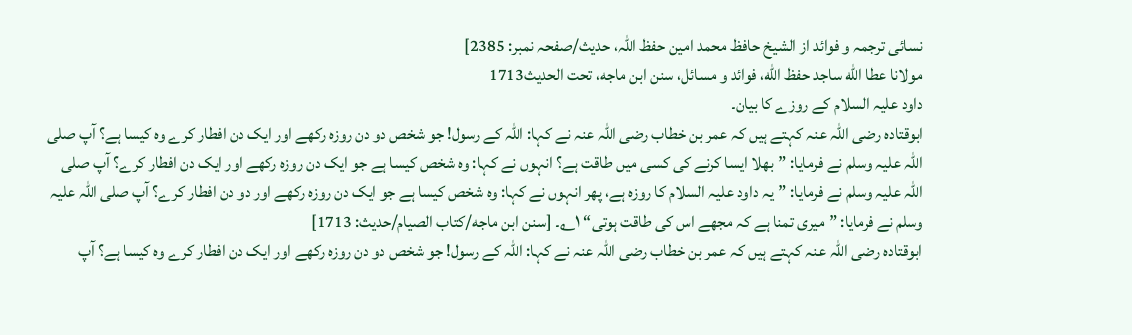نسائی ترجمہ و فوائد از الشیخ حافظ محمد امین حفظ اللہ، حدیث/صفحہ نمبر: 2385]
مولانا عطا الله ساجد حفظ الله، فوائد و مسائل، سنن ابن ماجه، تحت الحديث1713
داود علیہ السلام کے روزے کا بیان۔
ابوقتادہ رضی اللہ عنہ کہتے ہیں کہ عمر بن خطاب رضی اللہ عنہ نے کہا: اللہ کے رسول! جو شخص دو دن روزہ رکھے اور ایک دن افطار کرے وہ کیسا ہے؟ آپ صلی اللہ علیہ وسلم نے فرمایا: ”بھلا ایسا کرنے کی کسی میں طاقت ہے؟ انہوں نے کہا: وہ شخص کیسا ہے جو ایک دن روزہ رکھے اور ایک دن افطار کرے؟ آپ صلی اللہ علیہ وسلم نے فرمایا: ”یہ داود علیہ السلام کا روزہ ہے، پھر انہوں نے کہا: وہ شخص کیسا ہے جو ایک دن روزہ رکھے اور دو دن افطار کرے؟ آپ صلی اللہ علیہ وسلم نے فرمایا: ”میری تمنا ہے کہ مجھے اس کی طاقت ہوتی“ ۱؎۔ [سنن ابن ماجه/كتاب الصيام/حدیث: 1713]
ابوقتادہ رضی اللہ عنہ کہتے ہیں کہ عمر بن خطاب رضی اللہ عنہ نے کہا: اللہ کے رسول! جو شخص دو دن روزہ رکھے اور ایک دن افطار کرے وہ کیسا ہے؟ آپ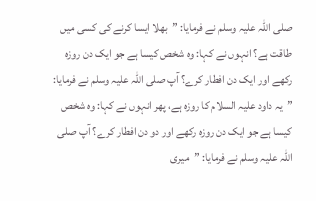صلی اللہ علیہ وسلم نے فرمایا: ”بھلا ایسا کرنے کی کسی میں طاقت ہے؟ انہوں نے کہا: وہ شخص کیسا ہے جو ایک دن روزہ رکھے اور ایک دن افطار کرے؟ آپ صلی اللہ علیہ وسلم نے فرمایا: ”یہ داود علیہ السلام کا روزہ ہے، پھر انہوں نے کہا: وہ شخص کیسا ہے جو ایک دن روزہ رکھے اور دو دن افطار کرے؟ آپ صلی اللہ علیہ وسلم نے فرمایا: ”میری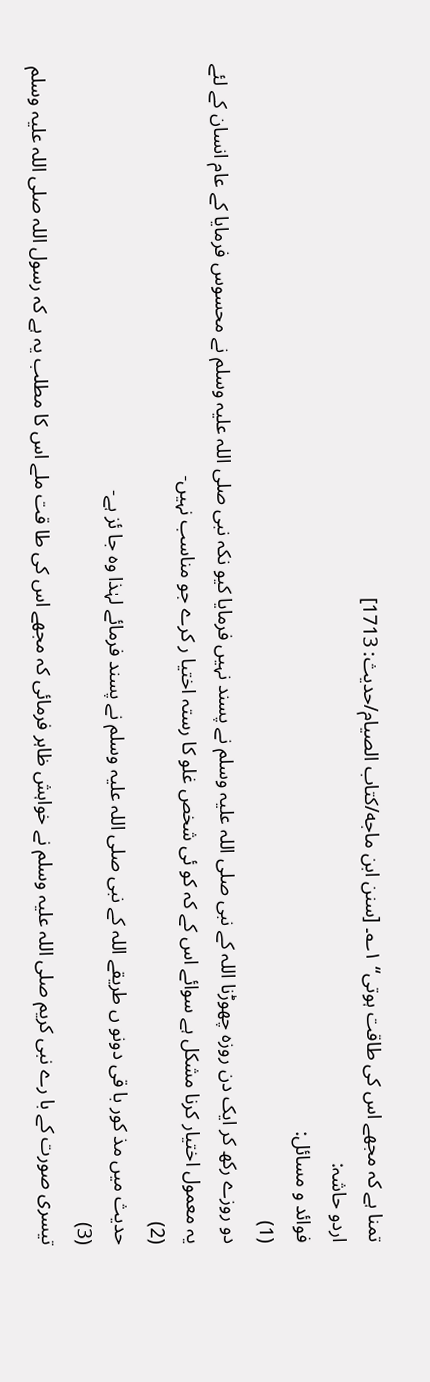تمنا ہے کہ مجھے اس کی طاقت ہوتی“ ۱؎۔ [سنن ابن ماجه/كتاب الصيام/حدیث: 1713]
اردو حاشہ:
فوائد و مسائل:
(1)
دو روزے رکھ کر ایک دن روزہ چھوڑنا اللہ کے نبی صلی اللہ علیہ وسلم نے پسند نہیں فرمایا کیو نکہ نبی صلی اللہ علیہ وسلم نے محسوس فرمایا کے عام انسان کے لئے یہ معمول اختیار کرنا مشکل ہے سوائے اس کے کہ کو ئی شخص غلو کا رستہ اختیا ر کرے جو مناسب نہیں-
(2)
حدیث میں مذ کور با قی دونو ں طریقے اللہ کے نبی صلی اللہ علیہ وسلم نے پسند فرمائے لہٰذا وہ جا ئز ہے-
(3)
تیسری صورت کے با رے نبی کریم صلی اللہ علیہ وسلم نے خواہش ظاہر فرمائی کہ مجھے اس کی طا قت ملے اس کا مطلب یہ ہے کہ رسول اللہ صلی اللہ علیہ وسلم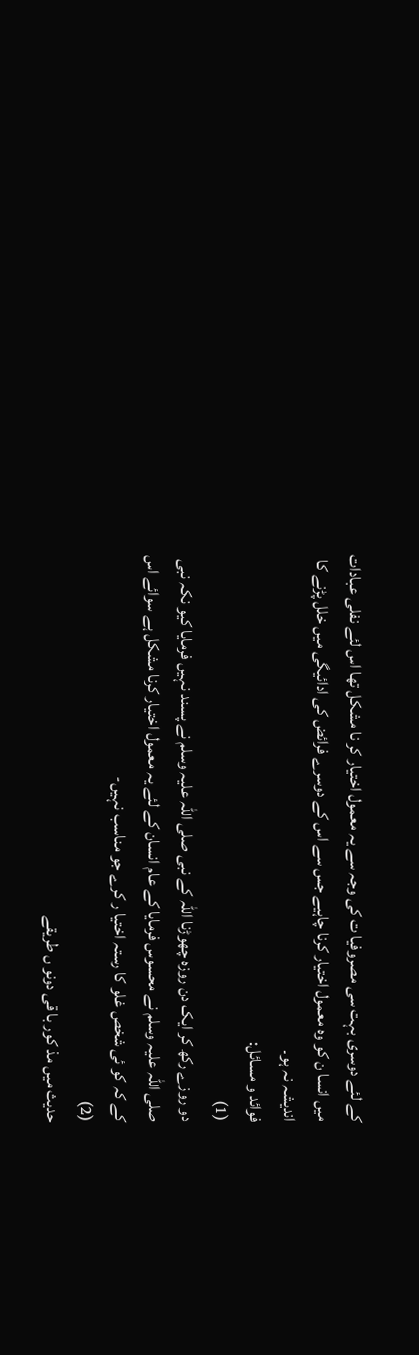کے لئے دوسری بہت سی مصروفیا ت کی وجہ سے یہ معمول اختیار کر نا مشکل تھا اس لئے نفلی عبادات میں انسا ن کو وہ معمول اختیار کرنا چاہیے جس سے اس کے دوسرے فرائض کی ادائیگی میں خلل پڑنے کا اندیشہ نہ ہو۔
فوائد و مسائل:
(1)
دو روزے رکھ کر ایک دن روزہ چھوڑنا اللہ کے نبی صلی اللہ علیہ وسلم نے پسند نہیں فرمایا کیو نکہ نبی صلی اللہ علیہ وسلم نے محسوس فرمایا کے عام انسان کے لئے یہ معمول اختیار کرنا مشکل ہے سوائے اس کے کہ کو ئی شخص غلو کا رستہ اختیا ر کرے جو مناسب نہیں-
(2)
حدیث میں مذ کور با قی دونو ں طریقے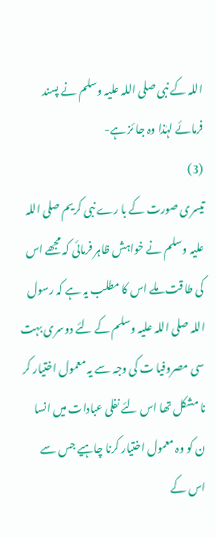اللہ کے نبی صلی اللہ علیہ وسلم نے پسند فرمائے لہٰذا وہ جا ئز ہے-
(3)
تیسری صورت کے با رے نبی کریم صلی اللہ علیہ وسلم نے خواہش ظاہر فرمائی کہ مجھے اس کی طا قت ملے اس کا مطلب یہ ہے کہ رسول اللہ صلی اللہ علیہ وسلم کے لئے دوسری بہت سی مصروفیا ت کی وجہ سے یہ معمول اختیار کر نا مشکل تھا اس لئے نفلی عبادات میں انسا ن کو وہ معمول اختیار کرنا چاہیے جس سے اس کے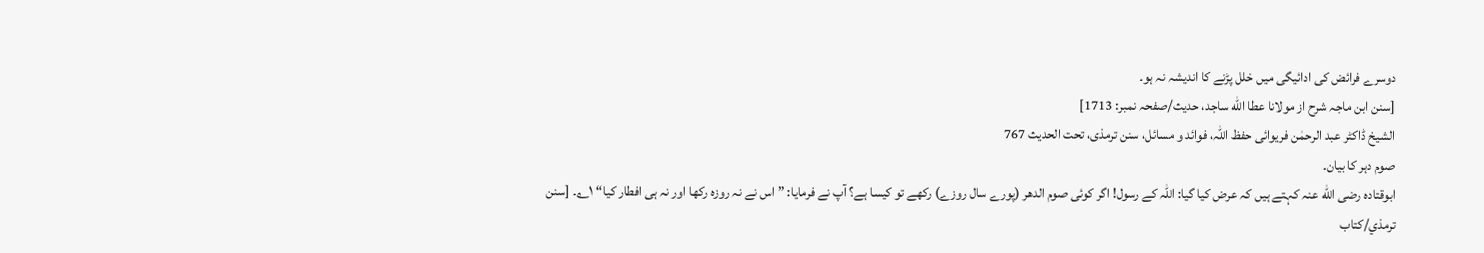دوسرے فرائض کی ادائیگی میں خلل پڑنے کا اندیشہ نہ ہو۔
[سنن ابن ماجہ شرح از مولانا عطا الله ساجد، حدیث/صفحہ نمبر: 1713]
الشیخ ڈاکٹر عبد الرحمٰن فریوائی حفظ اللہ، فوائد و مسائل، سنن ترمذی، تحت الحديث 767
صوم دہر کا بیان۔
ابوقتادہ رضی الله عنہ کہتے ہیں کہ عرض کیا گیا: اللہ کے رسول! اگر کوئی صوم الدھر (پورے سال روزے) رکھے تو کیسا ہے؟ آپ نے فرمایا: ”اس نے نہ روزہ رکھا اور نہ ہی افطار کیا“ ۱؎۔ [سنن ترمذي/كتاب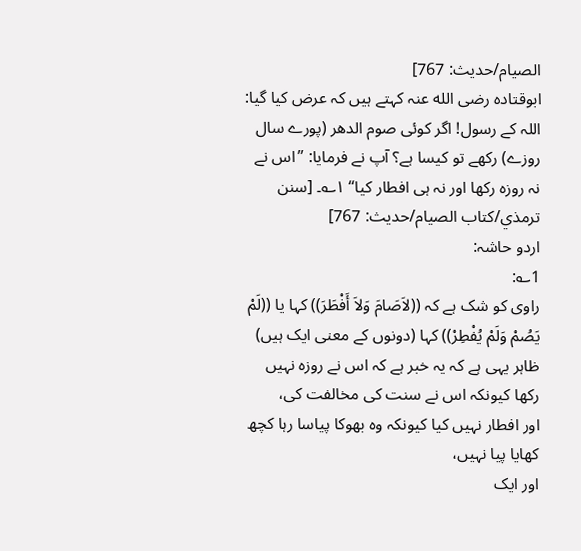الصيام/حدیث: 767]
ابوقتادہ رضی الله عنہ کہتے ہیں کہ عرض کیا گیا: اللہ کے رسول! اگر کوئی صوم الدھر (پورے سال روزے) رکھے تو کیسا ہے؟ آپ نے فرمایا: ”اس نے نہ روزہ رکھا اور نہ ہی افطار کیا“ ۱؎۔ [سنن ترمذي/كتاب الصيام/حدیث: 767]
اردو حاشہ:
1؎:
راوی کو شک ہے کہ ((لاَصَامَ وَلاَ أَفْطَرَ)) کہا یا ((لَمْ يَصُمْ وَلَمْ يُفْطِرْ)) کہا (دونوں کے معنی ایک ہیں) ظاہر یہی ہے کہ یہ خبر ہے کہ اس نے روزہ نہیں رکھا کیونکہ اس نے سنت کی مخالفت کی،
اور افطار نہیں کیا کیونکہ وہ بھوکا پیاسا رہا کچھ کھایا پیا نہیں،
اور ایک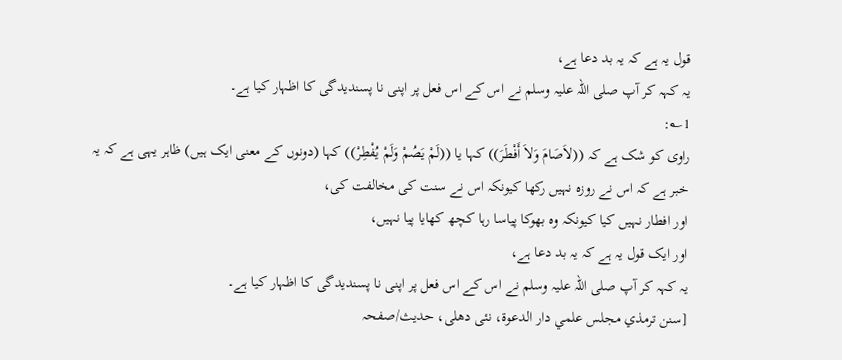قول یہ ہے کہ یہ بد دعا ہے،
یہ کہہ کر آپ صلی اللہ علیہ وسلم نے اس کے اس فعل پر اپنی نا پسندیدگی کا اظہار کیا ہے۔
1؎:
راوی کو شک ہے کہ ((لاَصَامَ وَلاَ أَفْطَرَ)) کہا یا ((لَمْ يَصُمْ وَلَمْ يُفْطِرْ)) کہا (دونوں کے معنی ایک ہیں) ظاہر یہی ہے کہ یہ خبر ہے کہ اس نے روزہ نہیں رکھا کیونکہ اس نے سنت کی مخالفت کی،
اور افطار نہیں کیا کیونکہ وہ بھوکا پیاسا رہا کچھ کھایا پیا نہیں،
اور ایک قول یہ ہے کہ یہ بد دعا ہے،
یہ کہہ کر آپ صلی اللہ علیہ وسلم نے اس کے اس فعل پر اپنی نا پسندیدگی کا اظہار کیا ہے۔
[سنن ترمذي مجلس علمي دار الدعوة، نئى دهلى، حدیث/صفحہ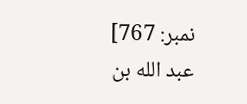نمبر: 767]
عبد الله بن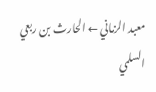معبد الزماني ← الحارث بن ربعي السلمي